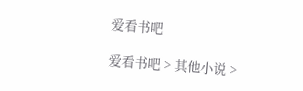爱看书吧

爱看书吧 > 其他小说 >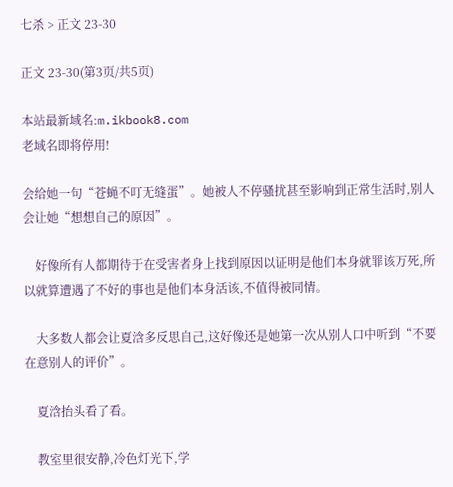七杀 > 正文 23-30

正文 23-30(第3页/共5页)

本站最新域名:m.ikbook8.com
老域名即将停用!

会给她一句“苍蝇不叮无缝蛋”。她被人不停骚扰甚至影响到正常生活时,别人会让她“想想自己的原因”。

    好像所有人都期待于在受害者身上找到原因以证明是他们本身就罪该万死,所以就算遭遇了不好的事也是他们本身活该,不值得被同情。

    大多数人都会让夏浛多反思自己,这好像还是她第一次从别人口中听到“不要在意别人的评价”。

    夏浛抬头看了看。

    教室里很安静,冷色灯光下,学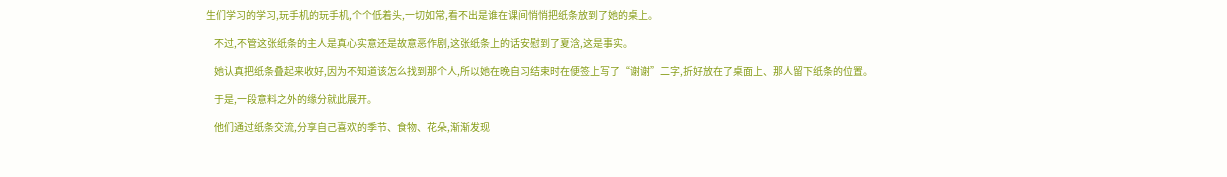生们学习的学习,玩手机的玩手机,个个低着头,一切如常,看不出是谁在课间悄悄把纸条放到了她的桌上。

    不过,不管这张纸条的主人是真心实意还是故意恶作剧,这张纸条上的话安慰到了夏浛,这是事实。

    她认真把纸条叠起来收好,因为不知道该怎么找到那个人,所以她在晚自习结束时在便签上写了“谢谢”二字,折好放在了桌面上、那人留下纸条的位置。

    于是,一段意料之外的缘分就此展开。

    他们通过纸条交流,分享自己喜欢的季节、食物、花朵,渐渐发现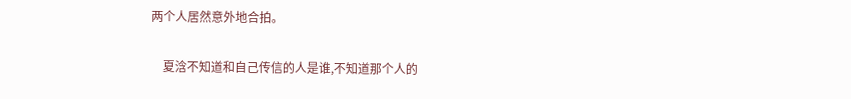两个人居然意外地合拍。

    夏浛不知道和自己传信的人是谁,不知道那个人的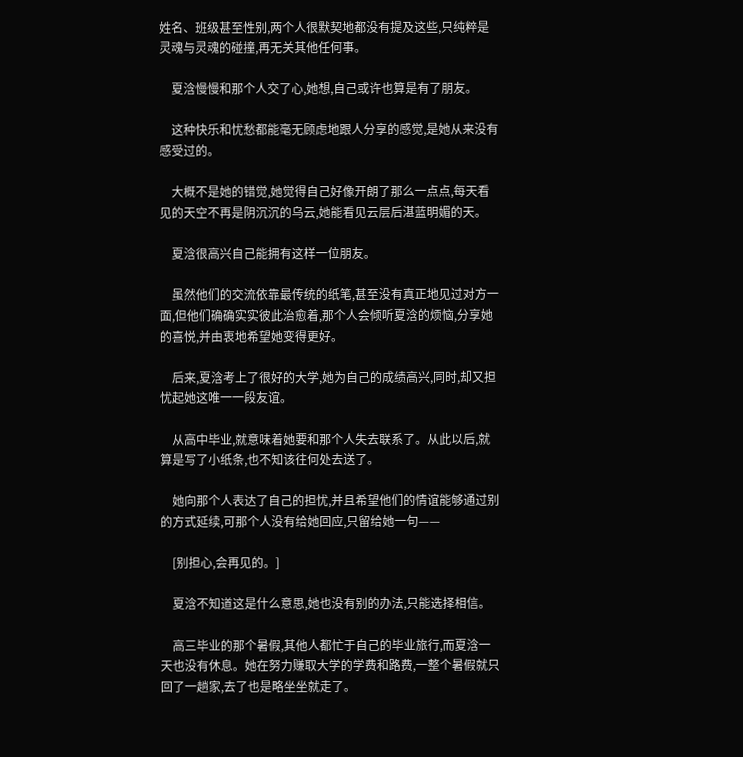姓名、班级甚至性别,两个人很默契地都没有提及这些,只纯粹是灵魂与灵魂的碰撞,再无关其他任何事。

    夏浛慢慢和那个人交了心,她想,自己或许也算是有了朋友。

    这种快乐和忧愁都能毫无顾虑地跟人分享的感觉,是她从来没有感受过的。

    大概不是她的错觉,她觉得自己好像开朗了那么一点点,每天看见的天空不再是阴沉沉的乌云,她能看见云层后湛蓝明媚的天。

    夏浛很高兴自己能拥有这样一位朋友。

    虽然他们的交流依靠最传统的纸笔,甚至没有真正地见过对方一面,但他们确确实实彼此治愈着,那个人会倾听夏浛的烦恼,分享她的喜悦,并由衷地希望她变得更好。

    后来,夏浛考上了很好的大学,她为自己的成绩高兴,同时,却又担忧起她这唯一一段友谊。

    从高中毕业,就意味着她要和那个人失去联系了。从此以后,就算是写了小纸条,也不知该往何处去送了。

    她向那个人表达了自己的担忧,并且希望他们的情谊能够通过别的方式延续,可那个人没有给她回应,只留给她一句——

    [别担心,会再见的。]

    夏浛不知道这是什么意思,她也没有别的办法,只能选择相信。

    高三毕业的那个暑假,其他人都忙于自己的毕业旅行,而夏浛一天也没有休息。她在努力赚取大学的学费和路费,一整个暑假就只回了一趟家,去了也是略坐坐就走了。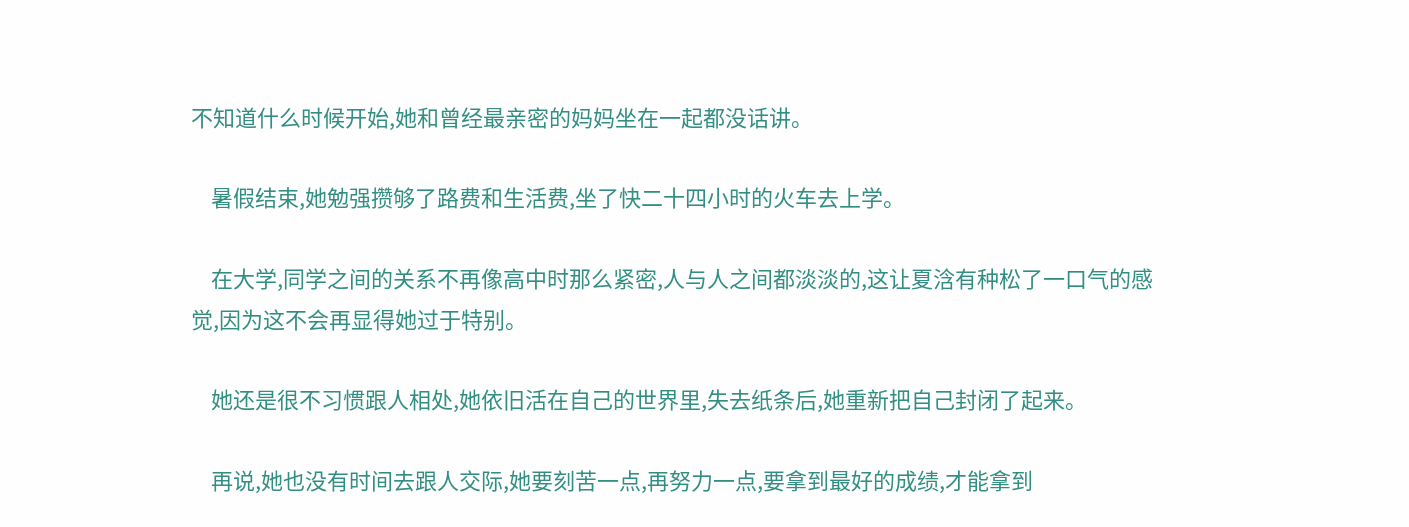不知道什么时候开始,她和曾经最亲密的妈妈坐在一起都没话讲。

    暑假结束,她勉强攒够了路费和生活费,坐了快二十四小时的火车去上学。

    在大学,同学之间的关系不再像高中时那么紧密,人与人之间都淡淡的,这让夏浛有种松了一口气的感觉,因为这不会再显得她过于特别。

    她还是很不习惯跟人相处,她依旧活在自己的世界里,失去纸条后,她重新把自己封闭了起来。

    再说,她也没有时间去跟人交际,她要刻苦一点,再努力一点,要拿到最好的成绩,才能拿到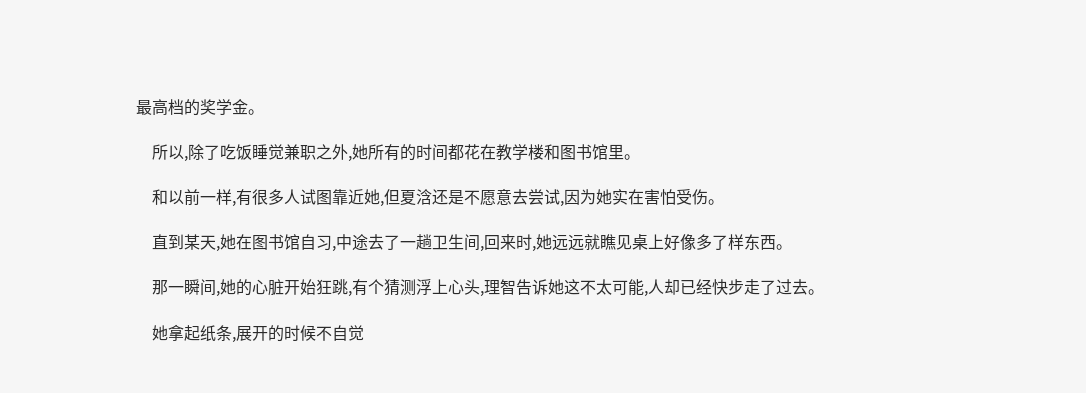最高档的奖学金。

    所以,除了吃饭睡觉兼职之外,她所有的时间都花在教学楼和图书馆里。

    和以前一样,有很多人试图靠近她,但夏浛还是不愿意去尝试,因为她实在害怕受伤。

    直到某天,她在图书馆自习,中途去了一趟卫生间,回来时,她远远就瞧见桌上好像多了样东西。

    那一瞬间,她的心脏开始狂跳,有个猜测浮上心头,理智告诉她这不太可能,人却已经快步走了过去。

    她拿起纸条,展开的时候不自觉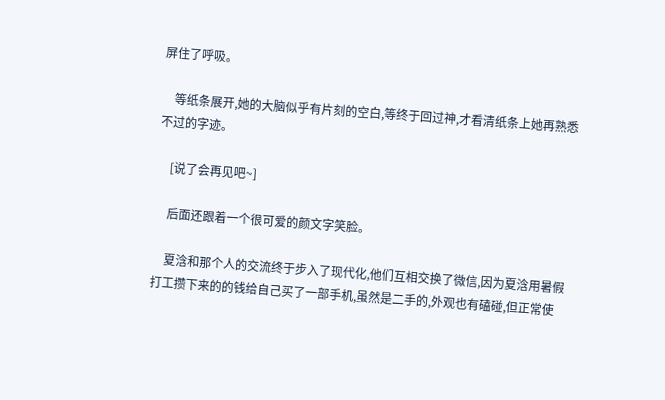屏住了呼吸。

    等纸条展开,她的大脑似乎有片刻的空白,等终于回过神,才看清纸条上她再熟悉不过的字迹。

    [说了会再见吧~]

    后面还跟着一个很可爱的颜文字笑脸。

    夏浛和那个人的交流终于步入了现代化,他们互相交换了微信,因为夏浛用暑假打工攒下来的的钱给自己买了一部手机,虽然是二手的,外观也有磕碰,但正常使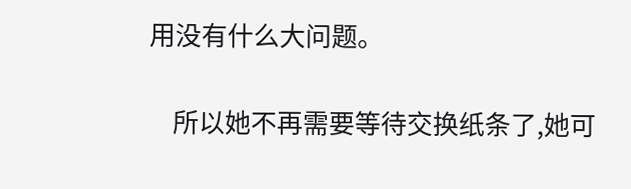用没有什么大问题。

    所以她不再需要等待交换纸条了,她可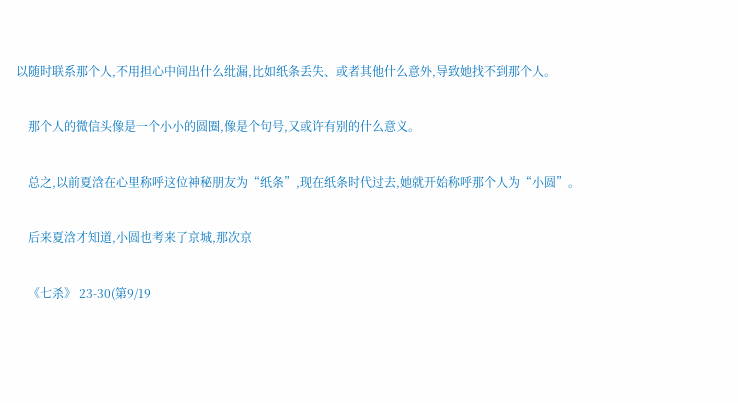以随时联系那个人,不用担心中间出什么纰漏,比如纸条丢失、或者其他什么意外,导致她找不到那个人。

    那个人的微信头像是一个小小的圆圈,像是个句号,又或许有别的什么意义。

    总之,以前夏浛在心里称呼这位神秘朋友为“纸条”,现在纸条时代过去,她就开始称呼那个人为“小圆”。

    后来夏浛才知道,小圆也考来了京城,那次京

    《七杀》 23-30(第9/19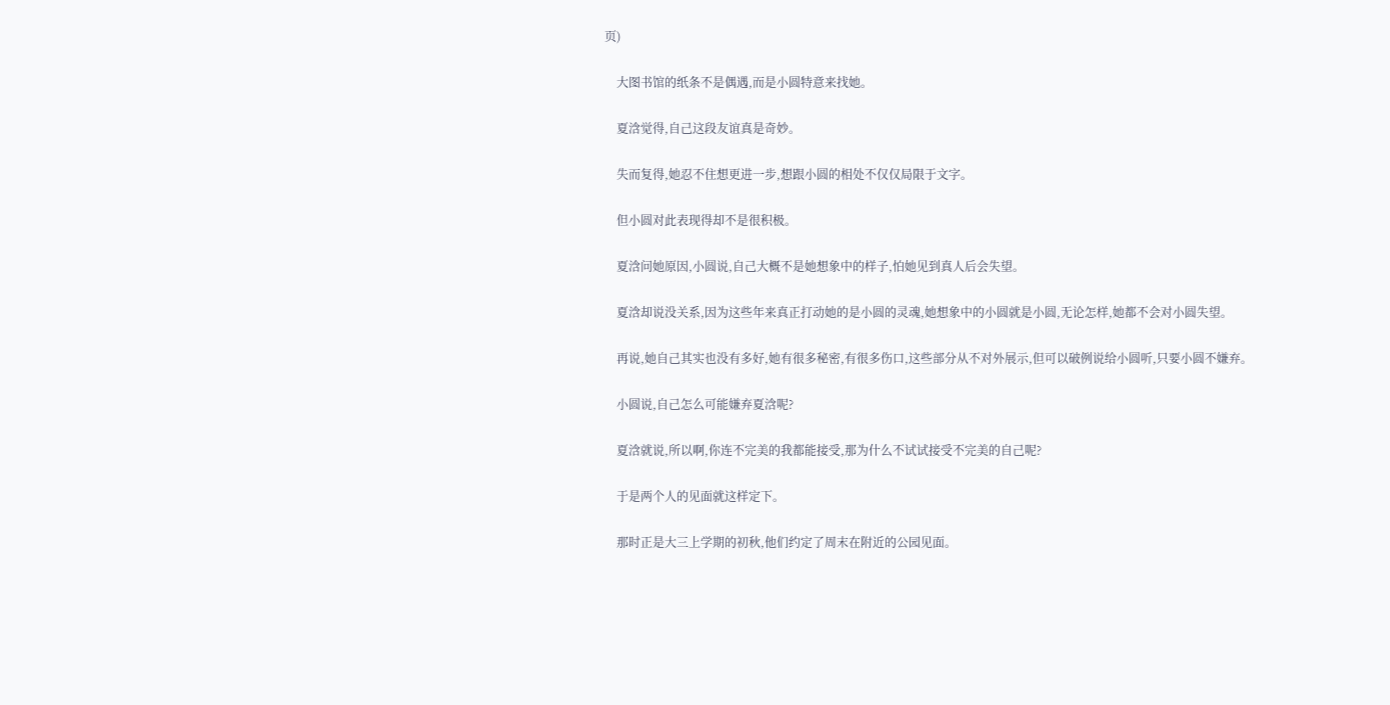页)

    大图书馆的纸条不是偶遇,而是小圆特意来找她。

    夏浛觉得,自己这段友谊真是奇妙。

    失而复得,她忍不住想更进一步,想跟小圆的相处不仅仅局限于文字。

    但小圆对此表现得却不是很积极。

    夏浛问她原因,小圆说,自己大概不是她想象中的样子,怕她见到真人后会失望。

    夏浛却说没关系,因为这些年来真正打动她的是小圆的灵魂,她想象中的小圆就是小圆,无论怎样,她都不会对小圆失望。

    再说,她自己其实也没有多好,她有很多秘密,有很多伤口,这些部分从不对外展示,但可以破例说给小圆听,只要小圆不嫌弃。

    小圆说,自己怎么可能嫌弃夏浛呢?

    夏浛就说,所以啊,你连不完美的我都能接受,那为什么不试试接受不完美的自己呢?

    于是两个人的见面就这样定下。

    那时正是大三上学期的初秋,他们约定了周末在附近的公园见面。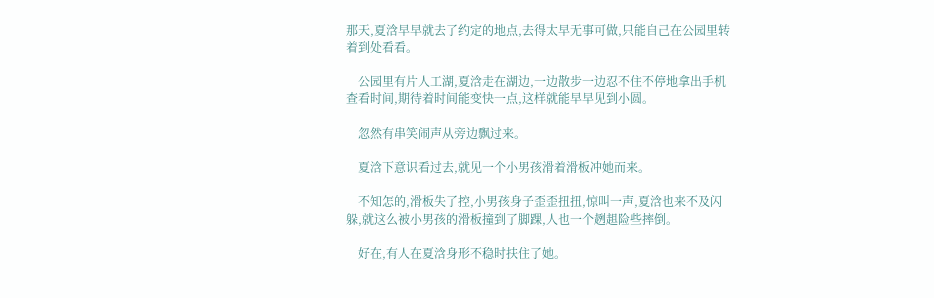那天,夏浛早早就去了约定的地点,去得太早无事可做,只能自己在公园里转着到处看看。

    公园里有片人工湖,夏浛走在湖边,一边散步一边忍不住不停地拿出手机查看时间,期待着时间能变快一点,这样就能早早见到小圆。

    忽然有串笑闹声从旁边飘过来。

    夏浛下意识看过去,就见一个小男孩滑着滑板冲她而来。

    不知怎的,滑板失了控,小男孩身子歪歪扭扭,惊叫一声,夏浛也来不及闪躲,就这么被小男孩的滑板撞到了脚踝,人也一个趔趄险些摔倒。

    好在,有人在夏浛身形不稳时扶住了她。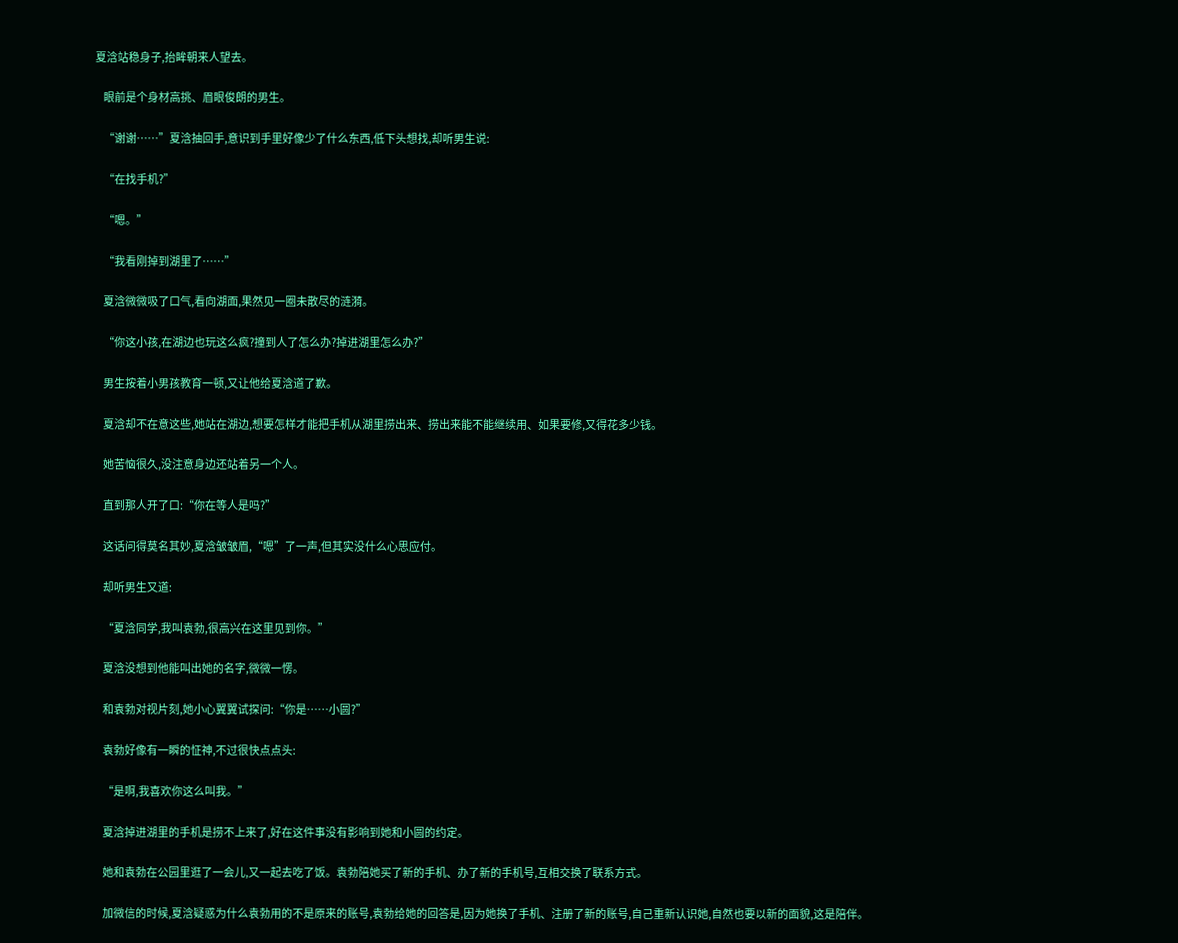夏浛站稳身子,抬眸朝来人望去。

    眼前是个身材高挑、眉眼俊朗的男生。

    “谢谢……”夏浛抽回手,意识到手里好像少了什么东西,低下头想找,却听男生说:

    “在找手机?”

    “嗯。”

    “我看刚掉到湖里了……”

    夏浛微微吸了口气,看向湖面,果然见一圈未散尽的涟漪。

    “你这小孩,在湖边也玩这么疯?撞到人了怎么办?掉进湖里怎么办?”

    男生按着小男孩教育一顿,又让他给夏浛道了歉。

    夏浛却不在意这些,她站在湖边,想要怎样才能把手机从湖里捞出来、捞出来能不能继续用、如果要修,又得花多少钱。

    她苦恼很久,没注意身边还站着另一个人。

    直到那人开了口:“你在等人是吗?”

    这话问得莫名其妙,夏浛皱皱眉,“嗯”了一声,但其实没什么心思应付。

    却听男生又道:

    “夏浛同学,我叫袁勃,很高兴在这里见到你。”

    夏浛没想到他能叫出她的名字,微微一愣。

    和袁勃对视片刻,她小心翼翼试探问:“你是……小圆?”

    袁勃好像有一瞬的怔神,不过很快点点头:

    “是啊,我喜欢你这么叫我。”

    夏浛掉进湖里的手机是捞不上来了,好在这件事没有影响到她和小圆的约定。

    她和袁勃在公园里逛了一会儿,又一起去吃了饭。袁勃陪她买了新的手机、办了新的手机号,互相交换了联系方式。

    加微信的时候,夏浛疑惑为什么袁勃用的不是原来的账号,袁勃给她的回答是,因为她换了手机、注册了新的账号,自己重新认识她,自然也要以新的面貌,这是陪伴。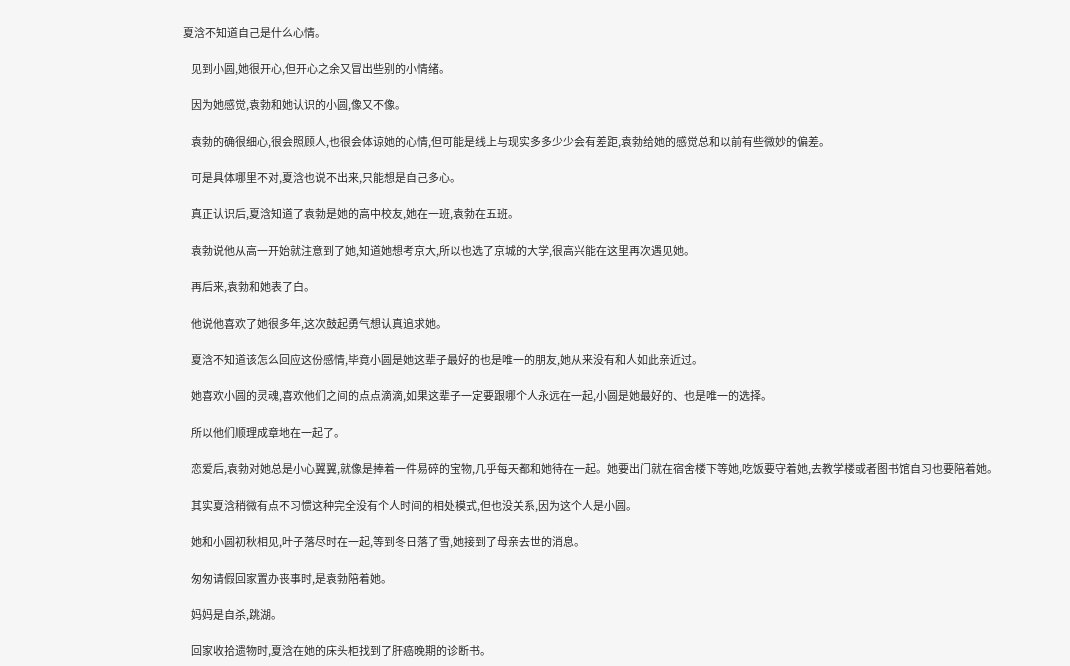夏浛不知道自己是什么心情。

    见到小圆,她很开心,但开心之余又冒出些别的小情绪。

    因为她感觉,袁勃和她认识的小圆,像又不像。

    袁勃的确很细心,很会照顾人,也很会体谅她的心情,但可能是线上与现实多多少少会有差距,袁勃给她的感觉总和以前有些微妙的偏差。

    可是具体哪里不对,夏浛也说不出来,只能想是自己多心。

    真正认识后,夏浛知道了袁勃是她的高中校友,她在一班,袁勃在五班。

    袁勃说他从高一开始就注意到了她,知道她想考京大,所以也选了京城的大学,很高兴能在这里再次遇见她。

    再后来,袁勃和她表了白。

    他说他喜欢了她很多年,这次鼓起勇气想认真追求她。

    夏浛不知道该怎么回应这份感情,毕竟小圆是她这辈子最好的也是唯一的朋友,她从来没有和人如此亲近过。

    她喜欢小圆的灵魂,喜欢他们之间的点点滴滴,如果这辈子一定要跟哪个人永远在一起,小圆是她最好的、也是唯一的选择。

    所以他们顺理成章地在一起了。

    恋爱后,袁勃对她总是小心翼翼,就像是捧着一件易碎的宝物,几乎每天都和她待在一起。她要出门就在宿舍楼下等她,吃饭要守着她,去教学楼或者图书馆自习也要陪着她。

    其实夏浛稍微有点不习惯这种完全没有个人时间的相处模式,但也没关系,因为这个人是小圆。

    她和小圆初秋相见,叶子落尽时在一起,等到冬日落了雪,她接到了母亲去世的消息。

    匆匆请假回家置办丧事时,是袁勃陪着她。

    妈妈是自杀,跳湖。

    回家收拾遗物时,夏浛在她的床头柜找到了肝癌晚期的诊断书。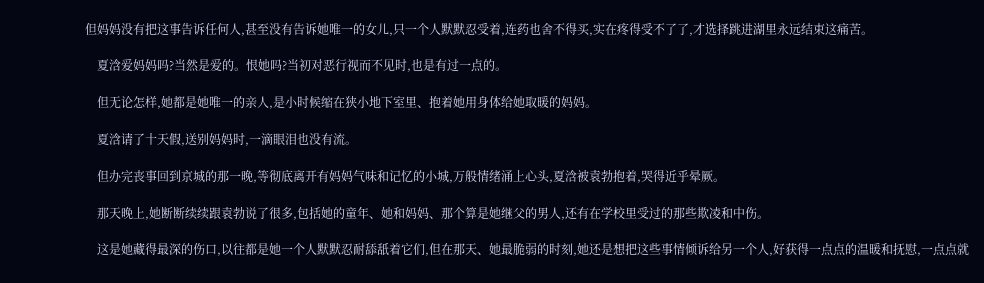但妈妈没有把这事告诉任何人,甚至没有告诉她唯一的女儿,只一个人默默忍受着,连药也舍不得买,实在疼得受不了了,才选择跳进湖里永远结束这痛苦。

    夏浛爱妈妈吗?当然是爱的。恨她吗?当初对恶行视而不见时,也是有过一点的。

    但无论怎样,她都是她唯一的亲人,是小时候缩在狭小地下室里、抱着她用身体给她取暖的妈妈。

    夏浛请了十天假,送别妈妈时,一滴眼泪也没有流。

    但办完丧事回到京城的那一晚,等彻底离开有妈妈气味和记忆的小城,万般情绪涌上心头,夏浛被袁勃抱着,哭得近乎晕厥。

    那天晚上,她断断续续跟袁勃说了很多,包括她的童年、她和妈妈、那个算是她继父的男人,还有在学校里受过的那些欺凌和中伤。

    这是她藏得最深的伤口,以往都是她一个人默默忍耐舔舐着它们,但在那天、她最脆弱的时刻,她还是想把这些事情倾诉给另一个人,好获得一点点的温暖和抚慰,一点点就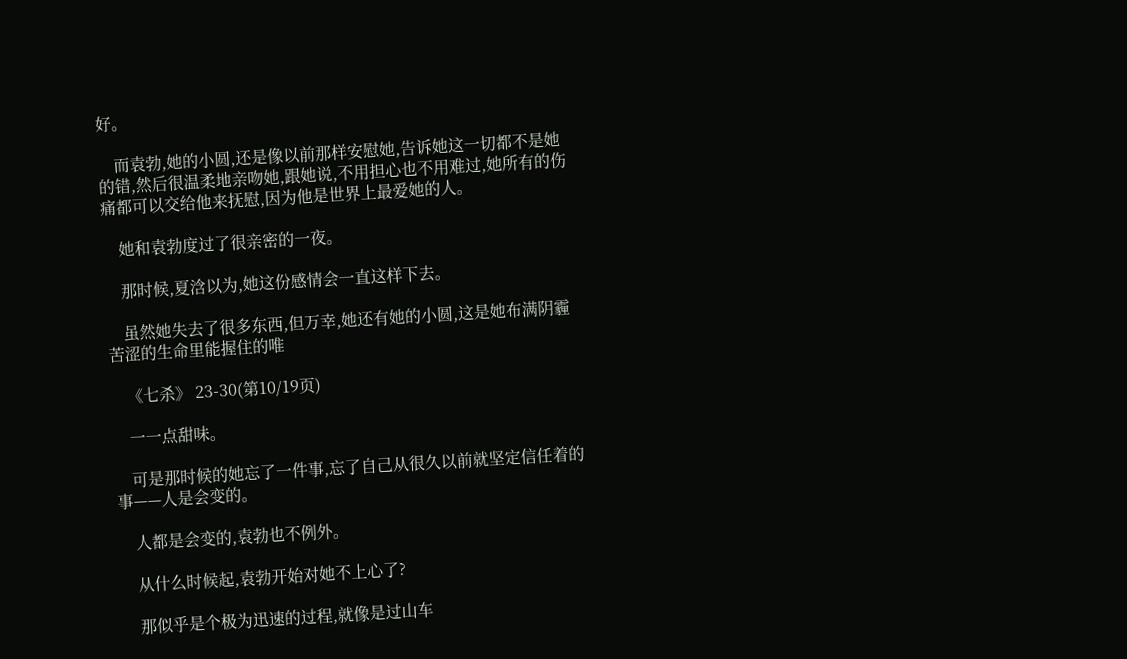好。

    而袁勃,她的小圆,还是像以前那样安慰她,告诉她这一切都不是她的错,然后很温柔地亲吻她,跟她说,不用担心也不用难过,她所有的伤痛都可以交给他来抚慰,因为他是世界上最爱她的人。

    她和袁勃度过了很亲密的一夜。

    那时候,夏浛以为,她这份感情会一直这样下去。

    虽然她失去了很多东西,但万幸,她还有她的小圆,这是她布满阴霾苦涩的生命里能握住的唯

    《七杀》 23-30(第10/19页)

    一一点甜味。

    可是那时候的她忘了一件事,忘了自己从很久以前就坚定信任着的事——人是会变的。

    人都是会变的,袁勃也不例外。

    从什么时候起,袁勃开始对她不上心了?

    那似乎是个极为迅速的过程,就像是过山车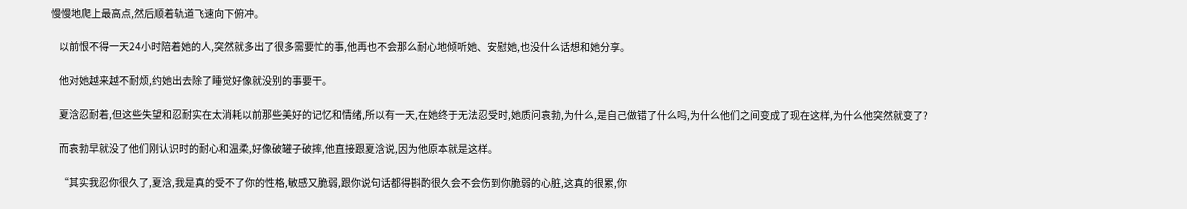慢慢地爬上最高点,然后顺着轨道飞速向下俯冲。

    以前恨不得一天24小时陪着她的人,突然就多出了很多需要忙的事,他再也不会那么耐心地倾听她、安慰她,也没什么话想和她分享。

    他对她越来越不耐烦,约她出去除了睡觉好像就没别的事要干。

    夏浛忍耐着,但这些失望和忍耐实在太消耗以前那些美好的记忆和情绪,所以有一天,在她终于无法忍受时,她质问袁勃,为什么,是自己做错了什么吗,为什么他们之间变成了现在这样,为什么他突然就变了?

    而袁勃早就没了他们刚认识时的耐心和温柔,好像破罐子破摔,他直接跟夏浛说,因为他原本就是这样。

    “其实我忍你很久了,夏浛,我是真的受不了你的性格,敏感又脆弱,跟你说句话都得斟酌很久会不会伤到你脆弱的心脏,这真的很累,你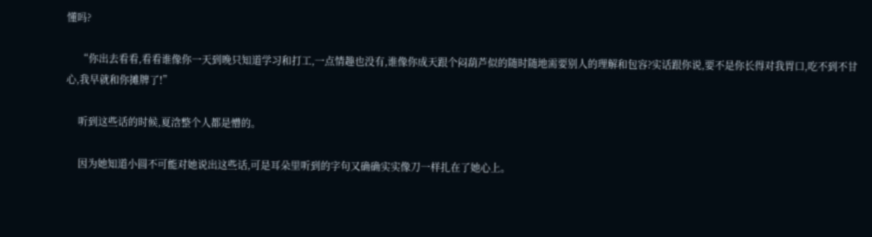懂吗?

    “你出去看看,看看谁像你一天到晚只知道学习和打工,一点情趣也没有,谁像你成天跟个闷葫芦似的随时随地需要别人的理解和包容?实话跟你说,要不是你长得对我胃口,吃不到不甘心,我早就和你摊牌了!”

    听到这些话的时候,夏浛整个人都是懵的。

    因为她知道小圆不可能对她说出这些话,可是耳朵里听到的字句又确确实实像刀一样扎在了她心上。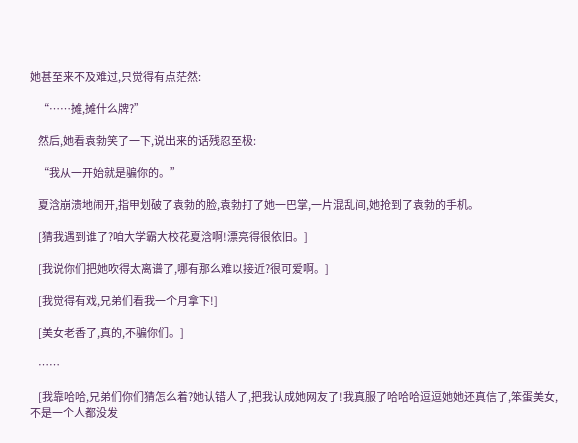她甚至来不及难过,只觉得有点茫然:

    “……摊,摊什么牌?”

    然后,她看袁勃笑了一下,说出来的话残忍至极:

    “我从一开始就是骗你的。”

    夏浛崩溃地闹开,指甲划破了袁勃的脸,袁勃打了她一巴掌,一片混乱间,她抢到了袁勃的手机。

    [猜我遇到谁了?咱大学霸大校花夏浛啊!漂亮得很依旧。]

    [我说你们把她吹得太离谱了,哪有那么难以接近?很可爱啊。]

    [我觉得有戏,兄弟们看我一个月拿下!]

    [美女老香了,真的,不骗你们。]

    ……

    [我靠哈哈,兄弟们你们猜怎么着?她认错人了,把我认成她网友了!我真服了哈哈哈逗逗她她还真信了,笨蛋美女,不是一个人都没发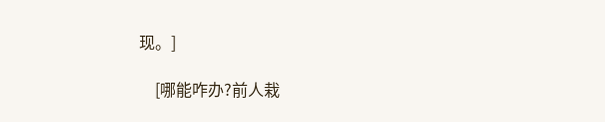现。]

    [哪能咋办?前人栽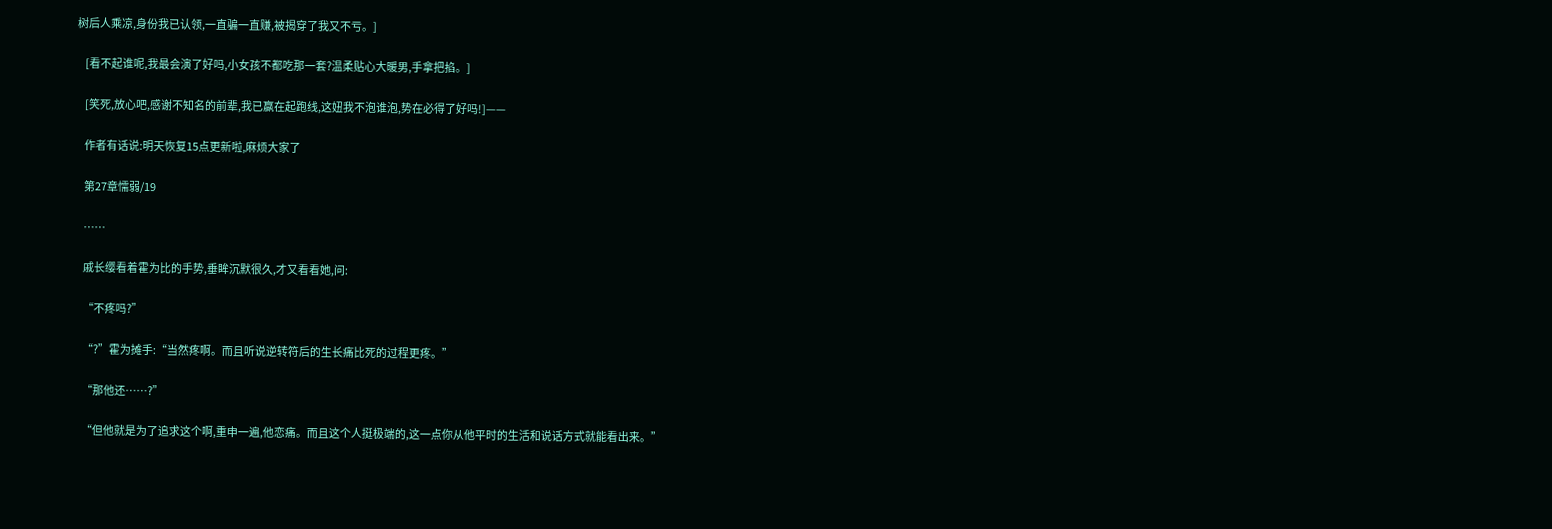树后人乘凉,身份我已认领,一直骗一直赚,被揭穿了我又不亏。]

    [看不起谁呢,我最会演了好吗,小女孩不都吃那一套?温柔贴心大暖男,手拿把掐。]

    [笑死,放心吧,感谢不知名的前辈,我已赢在起跑线,这妞我不泡谁泡,势在必得了好吗!]——

    作者有话说:明天恢复15点更新啦,麻烦大家了

    第27章懦弱/19

    ……

    戚长缨看着霍为比的手势,垂眸沉默很久,才又看看她,问:

    “不疼吗?”

    “?”霍为摊手:“当然疼啊。而且听说逆转符后的生长痛比死的过程更疼。”

    “那他还……?”

    “但他就是为了追求这个啊,重申一遍,他恋痛。而且这个人挺极端的,这一点你从他平时的生活和说话方式就能看出来。”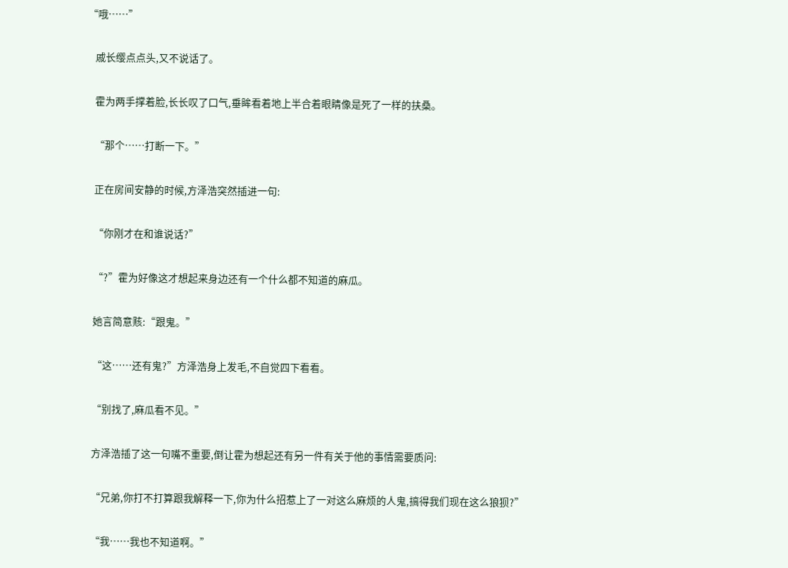“哦……”

    戚长缨点点头,又不说话了。

    霍为两手撑着脸,长长叹了口气,垂眸看着地上半合着眼睛像是死了一样的扶桑。

    “那个……打断一下。”

    正在房间安静的时候,方泽浩突然插进一句:

    “你刚才在和谁说话?”

    “?”霍为好像这才想起来身边还有一个什么都不知道的麻瓜。

    她言简意赅:“跟鬼。”

    “这……还有鬼?”方泽浩身上发毛,不自觉四下看看。

    “别找了,麻瓜看不见。”

    方泽浩插了这一句嘴不重要,倒让霍为想起还有另一件有关于他的事情需要质问:

    “兄弟,你打不打算跟我解释一下,你为什么招惹上了一对这么麻烦的人鬼,搞得我们现在这么狼狈?”

    “我……我也不知道啊。”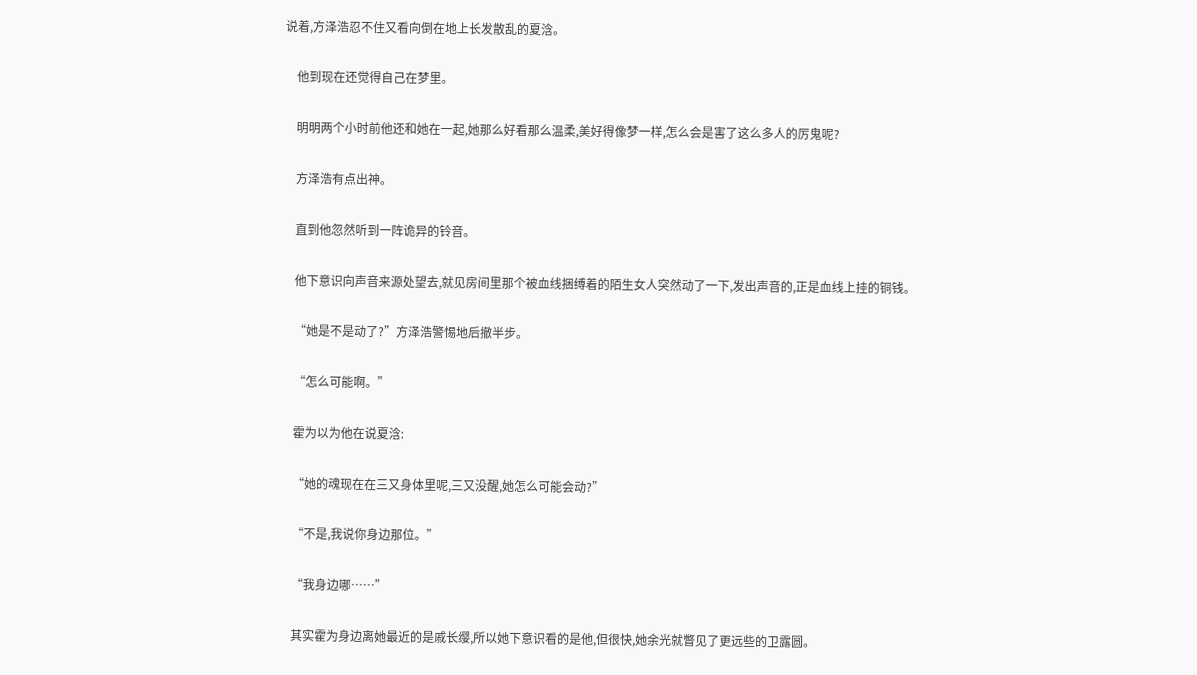说着,方泽浩忍不住又看向倒在地上长发散乱的夏浛。

    他到现在还觉得自己在梦里。

    明明两个小时前他还和她在一起,她那么好看那么温柔,美好得像梦一样,怎么会是害了这么多人的厉鬼呢?

    方泽浩有点出神。

    直到他忽然听到一阵诡异的铃音。

    他下意识向声音来源处望去,就见房间里那个被血线捆缚着的陌生女人突然动了一下,发出声音的,正是血线上挂的铜钱。

    “她是不是动了?”方泽浩警惕地后撤半步。

    “怎么可能啊。”

    霍为以为他在说夏浛:

    “她的魂现在在三又身体里呢,三又没醒,她怎么可能会动?”

    “不是,我说你身边那位。”

    “我身边哪……”

    其实霍为身边离她最近的是戚长缨,所以她下意识看的是他,但很快,她余光就瞥见了更远些的卫露圆。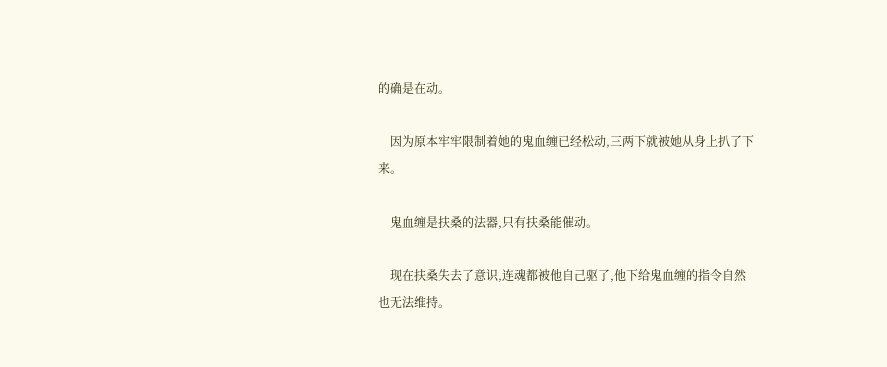的确是在动。

    因为原本牢牢限制着她的鬼血缠已经松动,三两下就被她从身上扒了下来。

    鬼血缠是扶桑的法器,只有扶桑能催动。

    现在扶桑失去了意识,连魂都被他自己驱了,他下给鬼血缠的指令自然也无法维持。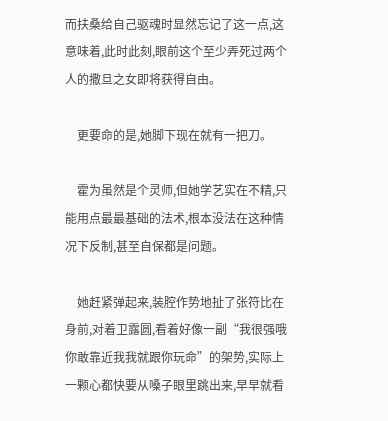而扶桑给自己驱魂时显然忘记了这一点,这意味着,此时此刻,眼前这个至少弄死过两个人的撒旦之女即将获得自由。

    更要命的是,她脚下现在就有一把刀。

    霍为虽然是个灵师,但她学艺实在不精,只能用点最最基础的法术,根本没法在这种情况下反制,甚至自保都是问题。

    她赶紧弹起来,装腔作势地扯了张符比在身前,对着卫露圆,看着好像一副“我很强哦你敢靠近我我就跟你玩命”的架势,实际上一颗心都快要从嗓子眼里跳出来,早早就看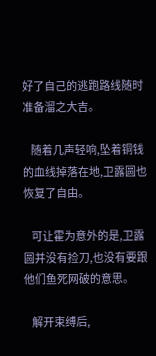好了自己的逃跑路线随时准备溜之大吉。

    随着几声轻响,坠着铜钱的血线掉落在地,卫露圆也恢复了自由。

    可让霍为意外的是,卫露圆并没有捡刀,也没有要跟他们鱼死网破的意思。

    解开束缚后,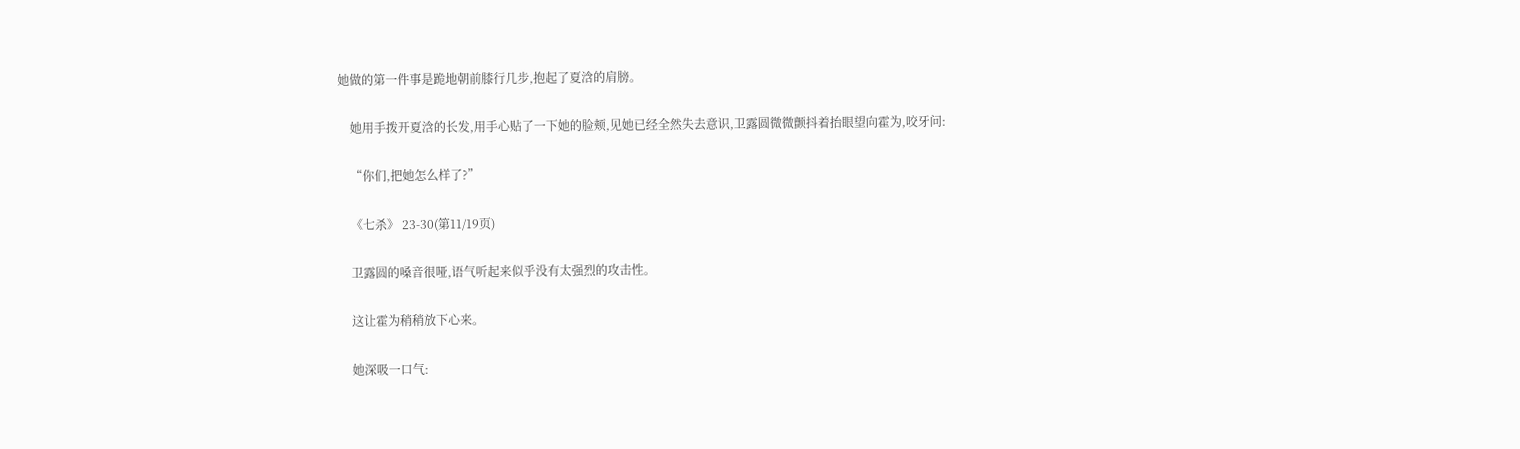她做的第一件事是跪地朝前膝行几步,抱起了夏浛的肩膀。

    她用手拨开夏浛的长发,用手心贴了一下她的脸颊,见她已经全然失去意识,卫露圆微微颤抖着抬眼望向霍为,咬牙问:

    “你们,把她怎么样了?”

    《七杀》 23-30(第11/19页)

    卫露圆的嗓音很哑,语气听起来似乎没有太强烈的攻击性。

    这让霍为稍稍放下心来。

    她深吸一口气: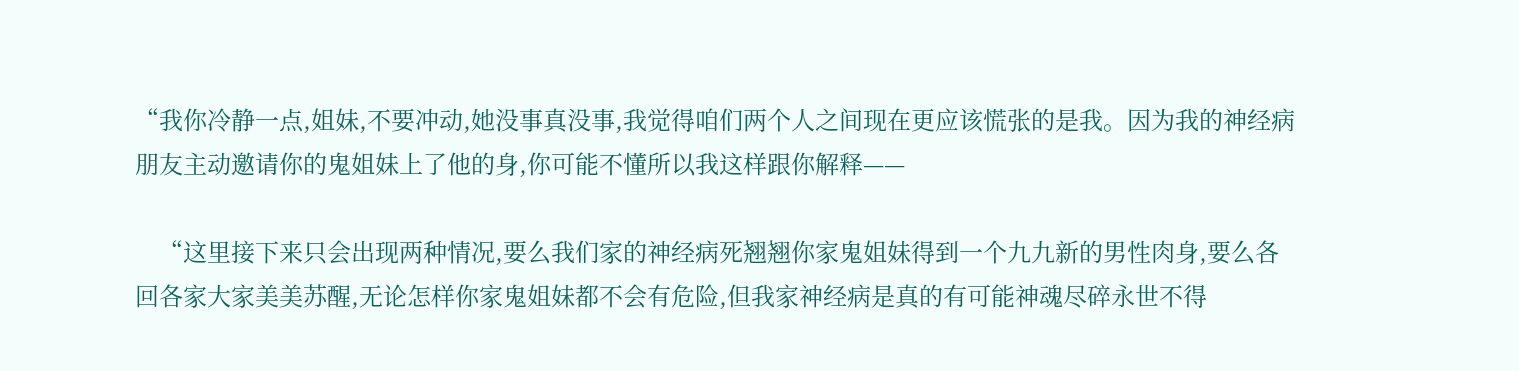“我你冷静一点,姐妹,不要冲动,她没事真没事,我觉得咱们两个人之间现在更应该慌张的是我。因为我的神经病朋友主动邀请你的鬼姐妹上了他的身,你可能不懂所以我这样跟你解释——

    “这里接下来只会出现两种情况,要么我们家的神经病死翘翘你家鬼姐妹得到一个九九新的男性肉身,要么各回各家大家美美苏醒,无论怎样你家鬼姐妹都不会有危险,但我家神经病是真的有可能神魂尽碎永世不得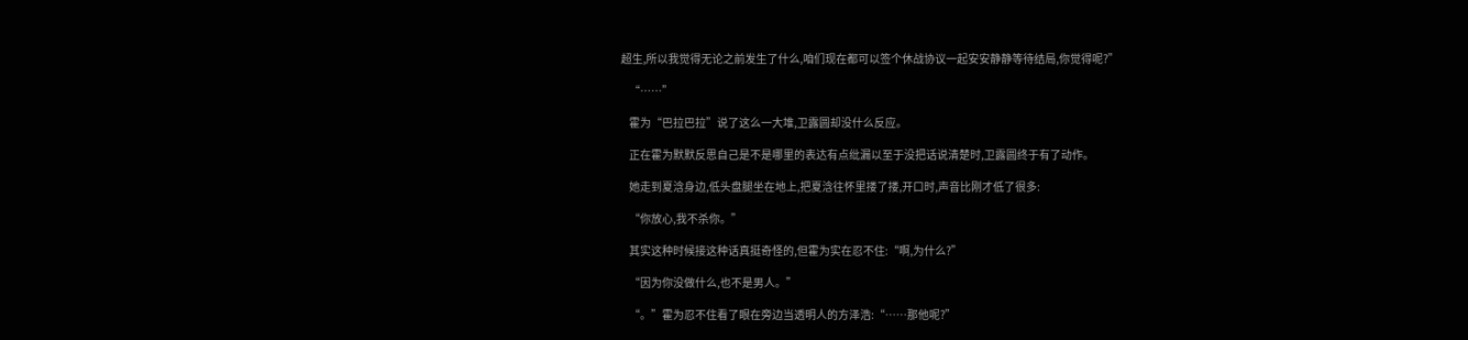超生,所以我觉得无论之前发生了什么,咱们现在都可以签个休战协议一起安安静静等待结局,你觉得呢?”

    “……”

    霍为“巴拉巴拉”说了这么一大堆,卫露圆却没什么反应。

    正在霍为默默反思自己是不是哪里的表达有点纰漏以至于没把话说清楚时,卫露圆终于有了动作。

    她走到夏浛身边,低头盘腿坐在地上,把夏浛往怀里搂了搂,开口时,声音比刚才低了很多:

    “你放心,我不杀你。”

    其实这种时候接这种话真挺奇怪的,但霍为实在忍不住:“啊,为什么?”

    “因为你没做什么,也不是男人。”

    “。”霍为忍不住看了眼在旁边当透明人的方泽浩:“……那他呢?”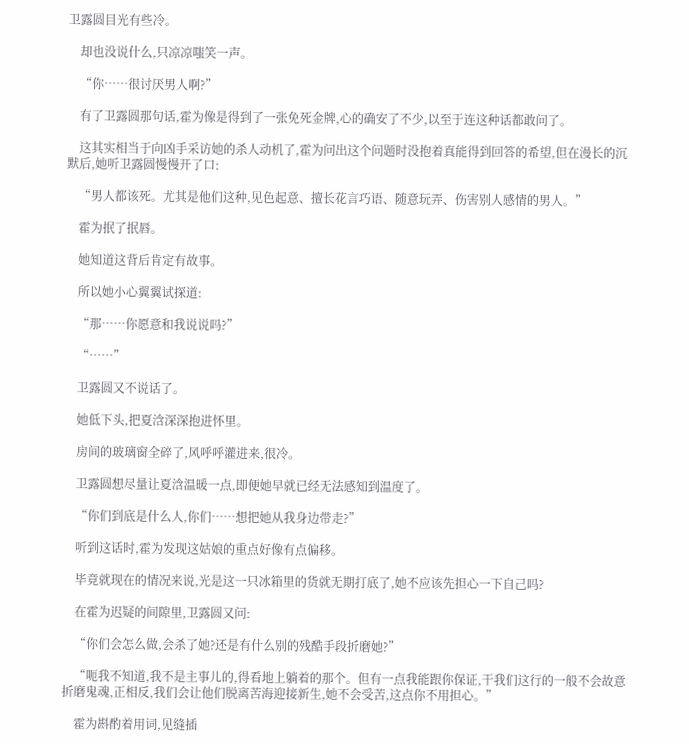卫露圆目光有些冷。

    却也没说什么,只凉凉嗤笑一声。

    “你……很讨厌男人啊?”

    有了卫露圆那句话,霍为像是得到了一张免死金牌,心的确安了不少,以至于连这种话都敢问了。

    这其实相当于向凶手采访她的杀人动机了,霍为问出这个问题时没抱着真能得到回答的希望,但在漫长的沉默后,她听卫露圆慢慢开了口:

    “男人都该死。尤其是他们这种,见色起意、擅长花言巧语、随意玩弄、伤害别人感情的男人。”

    霍为抿了抿唇。

    她知道这背后肯定有故事。

    所以她小心翼翼试探道:

    “那……你愿意和我说说吗?”

    “……”

    卫露圆又不说话了。

    她低下头,把夏浛深深抱进怀里。

    房间的玻璃窗全碎了,风呼呼灌进来,很冷。

    卫露圆想尽量让夏浛温暖一点,即便她早就已经无法感知到温度了。

    “你们到底是什么人,你们……想把她从我身边带走?”

    听到这话时,霍为发现这姑娘的重点好像有点偏移。

    毕竟就现在的情况来说,光是这一只冰箱里的货就无期打底了,她不应该先担心一下自己吗?

    在霍为迟疑的间隙里,卫露圆又问:

    “你们会怎么做,会杀了她?还是有什么别的残酷手段折磨她?”

    “呃我不知道,我不是主事儿的,得看地上躺着的那个。但有一点我能跟你保证,干我们这行的一般不会故意折磨鬼魂,正相反,我们会让他们脱离苦海迎接新生,她不会受苦,这点你不用担心。”

    霍为斟酌着用词,见缝插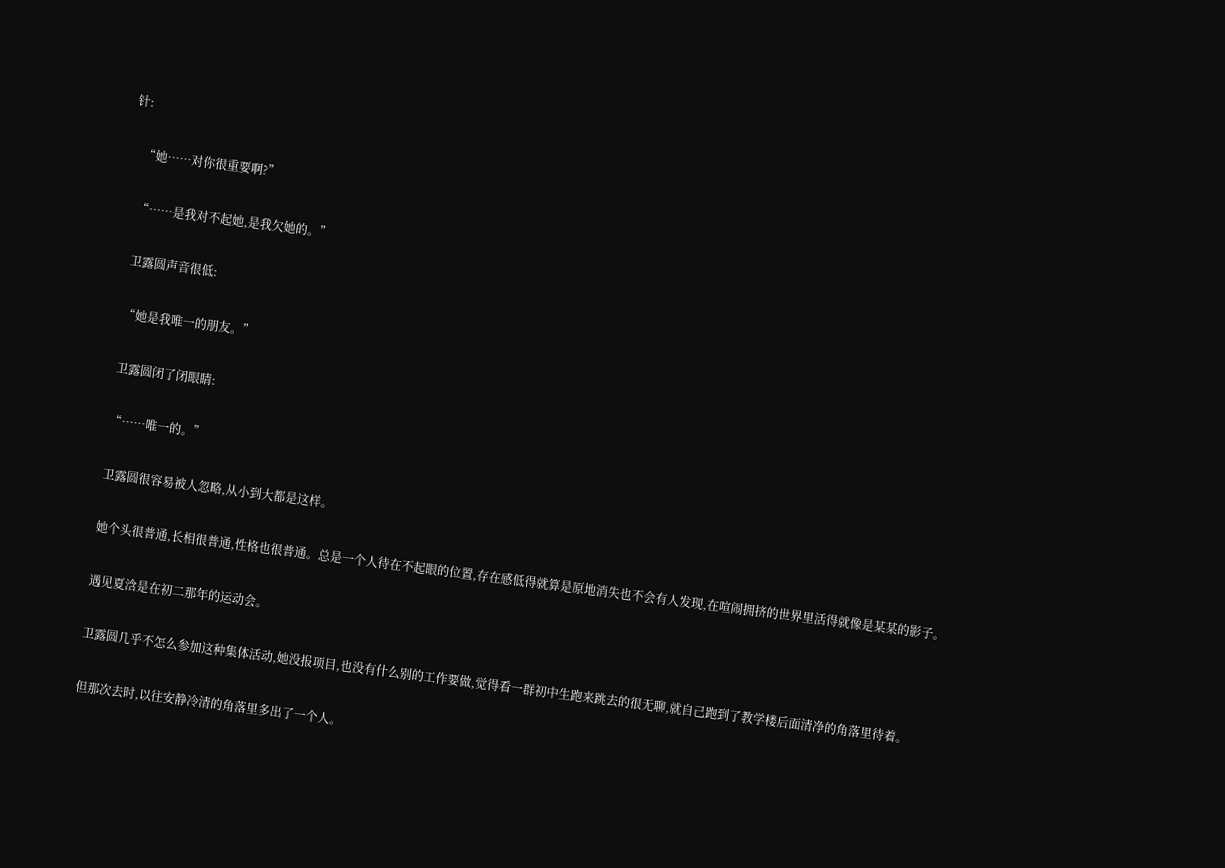针:

    “她……对你很重要啊?”

    “……是我对不起她,是我欠她的。”

    卫露圆声音很低:

    “她是我唯一的朋友。”

    卫露圆闭了闭眼睛:

    “……唯一的。”

    卫露圆很容易被人忽略,从小到大都是这样。

    她个头很普通,长相很普通,性格也很普通。总是一个人待在不起眼的位置,存在感低得就算是原地消失也不会有人发现,在喧闹拥挤的世界里活得就像是某某的影子。

    遇见夏浛是在初二那年的运动会。

    卫露圆几乎不怎么参加这种集体活动,她没报项目,也没有什么别的工作要做,觉得看一群初中生跑来跳去的很无聊,就自己跑到了教学楼后面清净的角落里待着。

    但那次去时,以往安静冷清的角落里多出了一个人。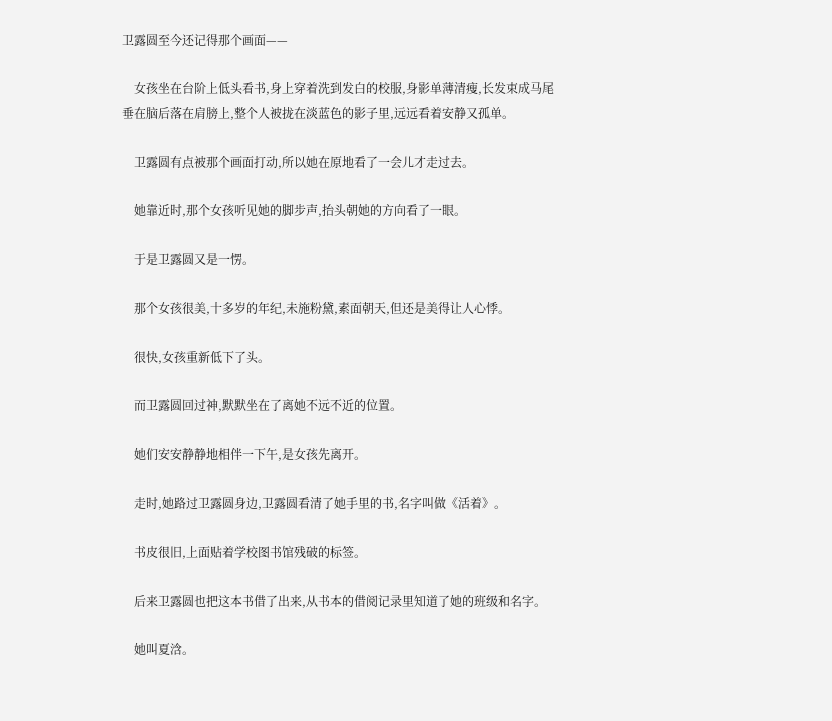卫露圆至今还记得那个画面——

    女孩坐在台阶上低头看书,身上穿着洗到发白的校服,身影单薄清瘦,长发束成马尾垂在脑后落在肩膀上,整个人被拢在淡蓝色的影子里,远远看着安静又孤单。

    卫露圆有点被那个画面打动,所以她在原地看了一会儿才走过去。

    她靠近时,那个女孩听见她的脚步声,抬头朝她的方向看了一眼。

    于是卫露圆又是一愣。

    那个女孩很美,十多岁的年纪,未施粉黛,素面朝天,但还是美得让人心悸。

    很快,女孩重新低下了头。

    而卫露圆回过神,默默坐在了离她不远不近的位置。

    她们安安静静地相伴一下午,是女孩先离开。

    走时,她路过卫露圆身边,卫露圆看清了她手里的书,名字叫做《活着》。

    书皮很旧,上面贴着学校图书馆残破的标签。

    后来卫露圆也把这本书借了出来,从书本的借阅记录里知道了她的班级和名字。

    她叫夏浛。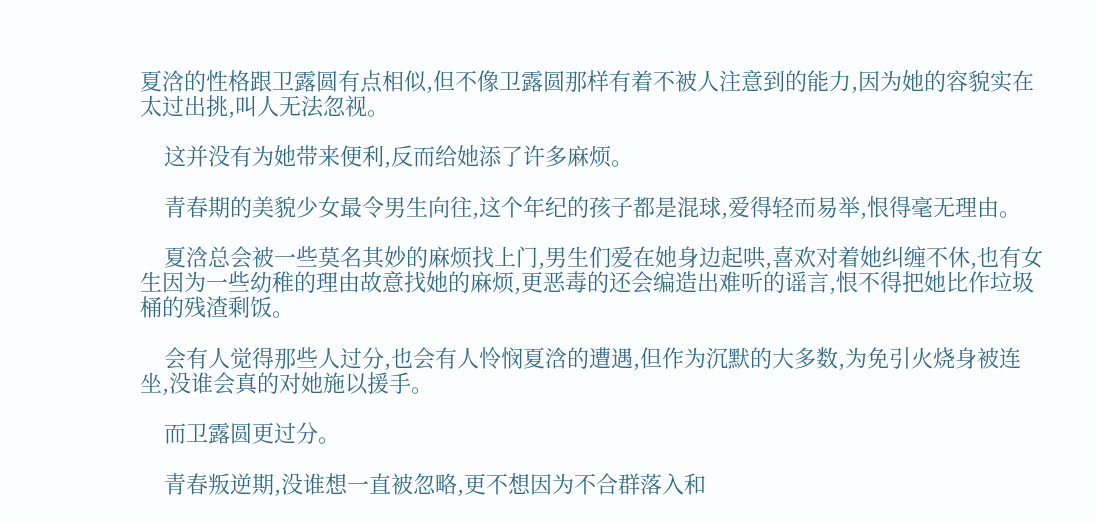夏浛的性格跟卫露圆有点相似,但不像卫露圆那样有着不被人注意到的能力,因为她的容貌实在太过出挑,叫人无法忽视。

    这并没有为她带来便利,反而给她添了许多麻烦。

    青春期的美貌少女最令男生向往,这个年纪的孩子都是混球,爱得轻而易举,恨得毫无理由。

    夏浛总会被一些莫名其妙的麻烦找上门,男生们爱在她身边起哄,喜欢对着她纠缠不休,也有女生因为一些幼稚的理由故意找她的麻烦,更恶毒的还会编造出难听的谣言,恨不得把她比作垃圾桶的残渣剩饭。

    会有人觉得那些人过分,也会有人怜悯夏浛的遭遇,但作为沉默的大多数,为免引火烧身被连坐,没谁会真的对她施以援手。

    而卫露圆更过分。

    青春叛逆期,没谁想一直被忽略,更不想因为不合群落入和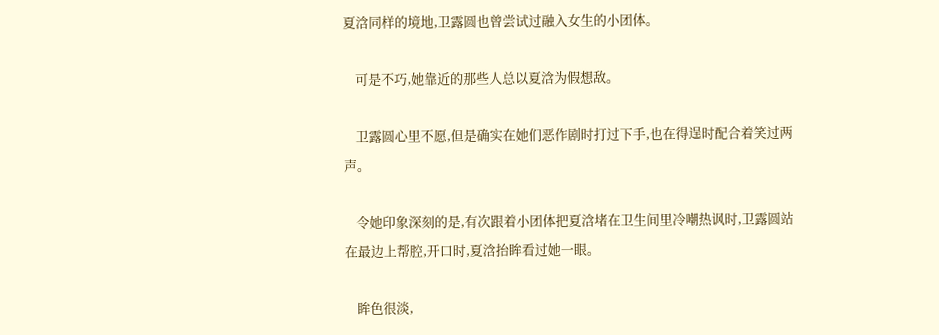夏浛同样的境地,卫露圆也曾尝试过融入女生的小团体。

    可是不巧,她靠近的那些人总以夏浛为假想敌。

    卫露圆心里不愿,但是确实在她们恶作剧时打过下手,也在得逞时配合着笑过两声。

    令她印象深刻的是,有次跟着小团体把夏浛堵在卫生间里冷嘲热讽时,卫露圆站在最边上帮腔,开口时,夏浛抬眸看过她一眼。

    眸色很淡,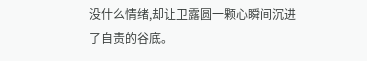没什么情绪,却让卫露圆一颗心瞬间沉进了自责的谷底。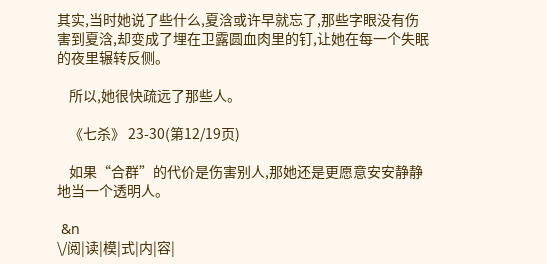其实,当时她说了些什么,夏浛或许早就忘了,那些字眼没有伤害到夏浛,却变成了埋在卫露圆血肉里的钉,让她在每一个失眠的夜里辗转反侧。

    所以,她很快疏远了那些人。

    《七杀》 23-30(第12/19页)

    如果“合群”的代价是伤害别人,那她还是更愿意安安静静地当一个透明人。

 &n
\/阅|读|模|式|内|容|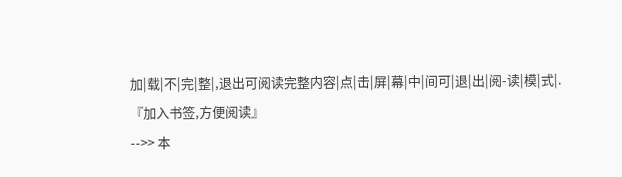加|载|不|完|整|,退出可阅读完整内容|点|击|屏|幕|中|间可|退|出|阅-读|模|式|.
『加入书签,方便阅读』
-->> 本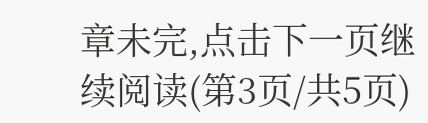章未完,点击下一页继续阅读(第3页/共5页)